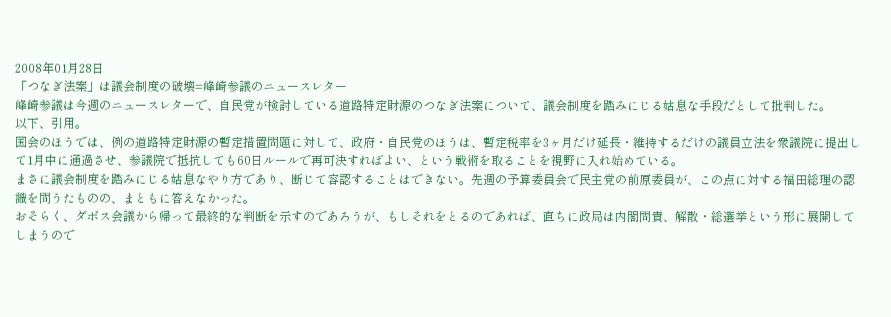2008年01月28日
「つなぎ法案」は議会制度の破壊=峰崎参議のニュースレター
峰崎参議は今週のニュースレターで、自民党が検討している道路特定財源のつなぎ法案について、議会制度を踏みにじる姑息な手段だとして批判した。
以下、引用。
国会のほうでは、例の道路特定財源の暫定措置問題に対して、政府・自民党のほうは、暫定税率を3ヶ月だけ延長・維持するだけの議員立法を衆議院に提出して1月中に通過させ、参議院で抵抗しても60日ルールで再可決すればよい、という戦術を取ることを視野に入れ始めている。
まさに議会制度を踏みにじる姑息なやり方であり、断じて容認することはできない。先週の予算委員会で民主党の前原委員が、この点に対する福田総理の認識を問うたものの、まともに答えなかった。
おそらく、ダボス会議から帰って最終的な判断を示すのであろうが、もしそれをとるのであれば、直ちに政局は内閣問責、解散・総選挙という形に展開してしまうので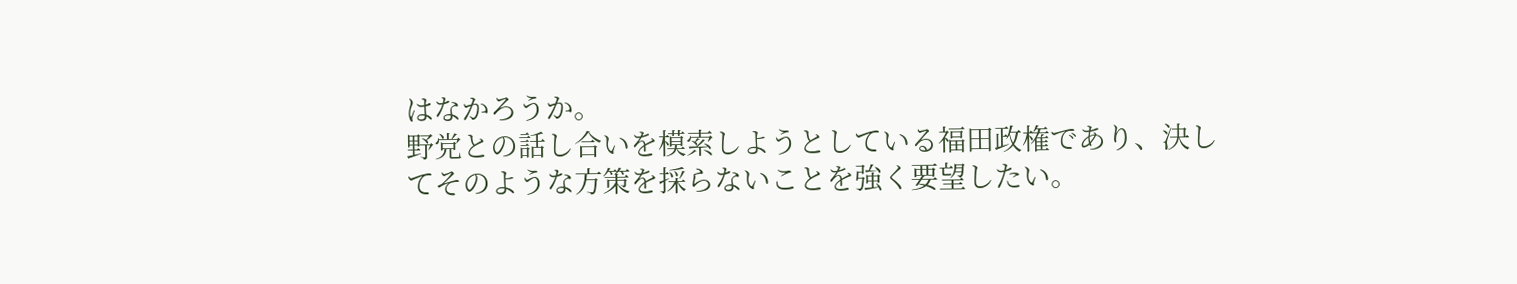はなかろうか。
野党との話し合いを模索しようとしている福田政権であり、決してそのような方策を採らないことを強く要望したい。